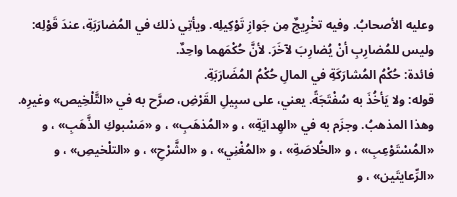وعليه الأصحابُ. وفيه تخْرِيجٌ مِن جَوازِ تَوْكِيلِه. ويأتِي ذلك في المُضارَبَةِ، عندَ قَوْلِه: وليس للمُضارِبِ أنْ يُضارِبَ لآخَرَ. لأنَّ حُكْمَهما واحِدٌ.
فائدة: حُكْمُ المُشارَكَةِ في المالِ حُكْمُ المُضَارَبَةِ.
قوله: ولا يَأخُذَ به سُفْتَجَةً. يعني، على سبِيلِ القَرْضِ، صرَّح به في «التَّلْخِيص» وغيرِه. وهذا المذهبُ. وجزَم به في «الهِدايَةِ» ، و «المُذهَبِ» ، و «مَسْبوكِ الذَّهَبِ» ، و «المُسْتَوْعِبِ» ، و «الخُلاصَةِ» ، و «المُغْنِي» ، و «الشَّرْحِ» ، و «التلْخيصِ» ، و «الرِّعايتَين» ، و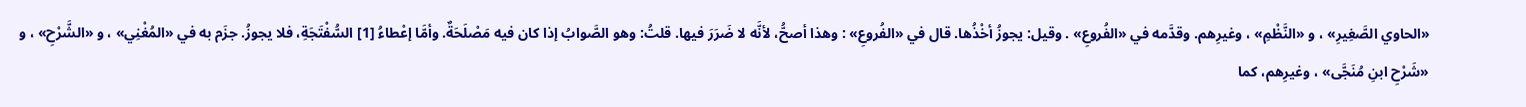«الحاوي الصَّغِيرِ» ، و «النَّظْمِ» ، وغيرِهم. وقدَّمه في «الفُروعِ» . وقيل: يجوزُ أخْذُها. قال في «الفُروعِ» : وهذا أصحُّ، لأنَّه لا ضَرَرَ فيها. قلتُ: وهو الصَّوابُ إذا كان فيه مَصْلَحَةٌ. وأمَّا إعْطاءُ [1] السُّفْتَجَةِ، فلا يجوزُ. جزَم به في «المُغْنِي» ، و «الشَّرْحِ» ، و «شَرْحِ ابنِ مُنَجَّى» ، وغيرِهم، كما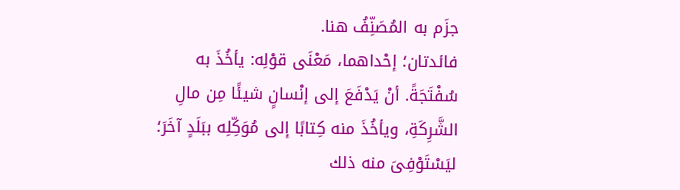جزَم به المُصَنِّفُ هنا.
فائدتان؛ إحْداهما، مَعْنَى قوْلِه: يأخُذَ به سُفْتَجَةً. أنْ يَدْفَعَ إلى إنْسانٍ شيئًا مِن مالِ الشَّرِكَةِ، ويأخُذَ منه كِتابًا إلى مُوَكِّلِه ببَلَدٍ آخَرَ؛ ليَسْتَوْفِىَ منه ذلك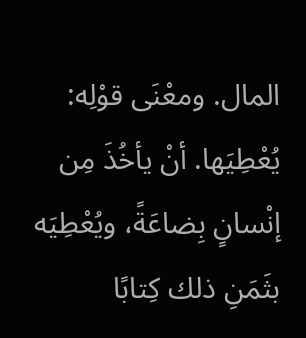المال. ومعْنَى قوْلِه: يُعْطِيَها. أنْ يأخُذَ مِن إنْسانٍ بِضاعَةً، ويُعْطِيَه بثَمَنِ ذلك كِتابًا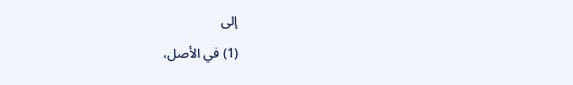إلى
(1) في الأصل،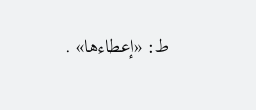ط: «إعطاءها» .